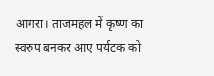आगरा। ताजमहल में कृष्ण का स्वरुप बनकर आए पर्यटक को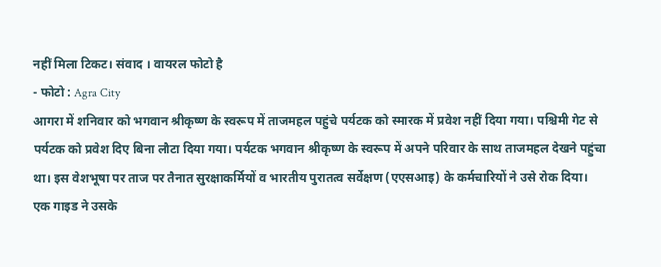नहीं मिला टिकट। संवाद । वायरल फोटो है
- फोटो : Agra City
आगरा में शनिवार को भगवान श्रीकृष्ण के स्वरूप में ताजमहल पहुंचे पर्यटक को स्मारक में प्रवेश नहीं दिया गया। पश्चिमी गेट से पर्यटक को प्रवेश दिए बिना लौटा दिया गया। पर्यटक भगवान श्रीकृष्ण के स्वरूप में अपने परिवार के साथ ताजमहल देखने पहुंचा था। इस वेशभूषा पर ताज पर तैनात सुरक्षाकर्मियों व भारतीय पुरातत्व सर्वेक्षण (एएसआइ) के कर्मचारियों ने उसे रोक दिया।
एक गाइड ने उसके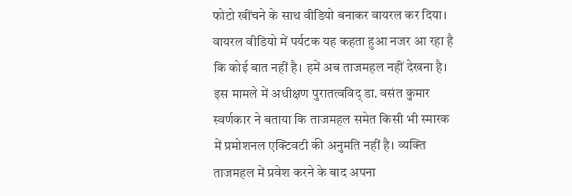फोटो खींचने के साथ वीडियो बनाकर वायरल कर दिया। वायरल वीडियो में पर्यटक यह कहता हुआ नजर आ रहा है कि कोई बात नहीं है। हमें अब ताजमहल नहीं देखना है। इस मामले में अधीक्षण पुरातत्वविद् डा. वसंत कुमार स्वर्णकार ने बताया कि ताजमहल समेत किसी भी स्मारक में प्रमोशनल एक्टिवटी की अनुमति नहीं है। व्यक्ति ताजमहल में प्रवेश करने के बाद अपना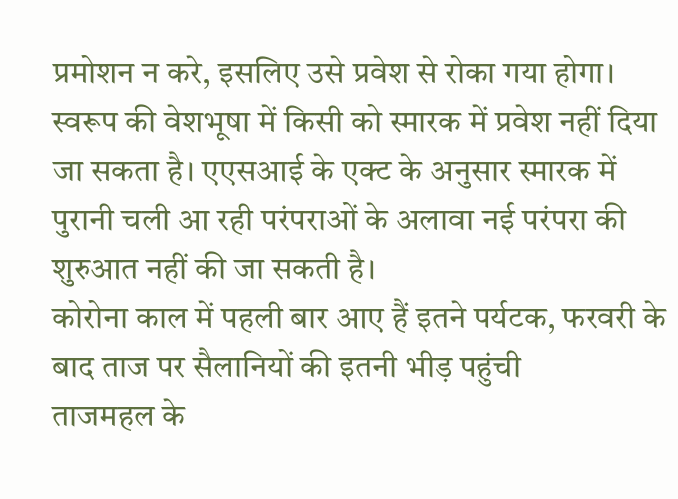प्रमोशन न करे, इसलिए उसे प्रवेश से रोका गया होगा। स्वरूप की वेशभूषा में किसी को स्मारक में प्रवेश नहीं दिया जा सकता है। एएसआई के एक्ट के अनुसार स्मारक में पुरानी चली आ रही परंपराओं के अलावा नई परंपरा की शुरुआत नहीं की जा सकती है।
कोरोना काल में पहली बार आए हैं इतने पर्यटक, फरवरी के बाद ताज पर सैलानियों की इतनी भीड़ पहुंची
ताजमहल के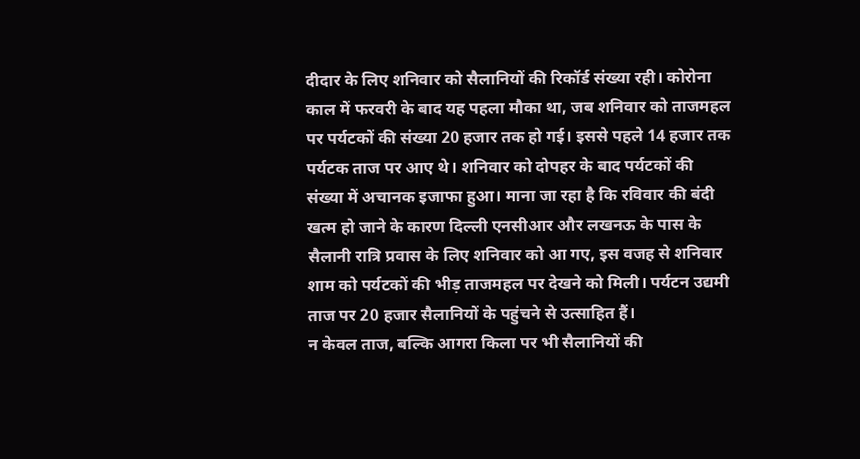दीदार के लिए शनिवार को सैलानियों की रिकॉर्ड संख्या रही। कोरोना काल में फरवरी के बाद यह पहला मौका था, जब शनिवार को ताजमहल पर पर्यटकों की संख्या 20 हजार तक हो गई। इससे पहले 14 हजार तक पर्यटक ताज पर आए थे। शनिवार को दोपहर के बाद पर्यटकों की संख्या में अचानक इजाफा हुआ। माना जा रहा है कि रविवार की बंदी खत्म हो जाने के कारण दिल्ली एनसीआर और लखनऊ के पास के सैलानी रात्रि प्रवास के लिए शनिवार को आ गए, इस वजह से शनिवार शाम को पर्यटकों की भीड़ ताजमहल पर देखने को मिली। पर्यटन उद्यमी ताज पर 20 हजार सैलानियों के पहुंचने से उत्साहित हैं।
न केवल ताज, बल्कि आगरा किला पर भी सैलानियों की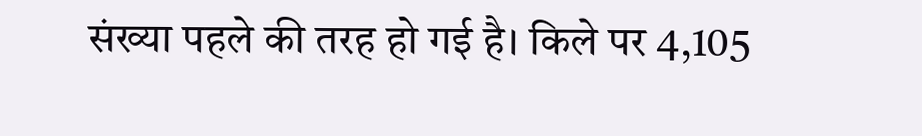संख्या पहले की तरह हो गई है। किले पर 4,105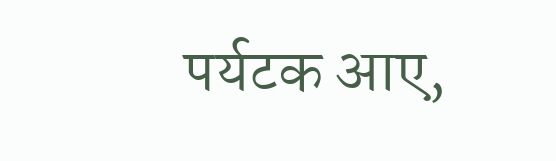पर्यटक आए,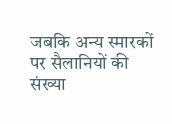जबकि अन्य स्मारकों पर सैलानियों की संख्या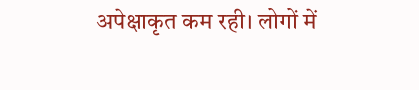अपेक्षाकृत कम रही। लोगों में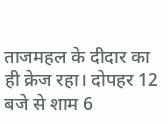ताजमहल के दीदार का ही क्रेज रहा। दोपहर 12 बजे से शाम 6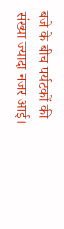बजे के बीच पर्यटकों की संख्या ज्यादा नजर आई।